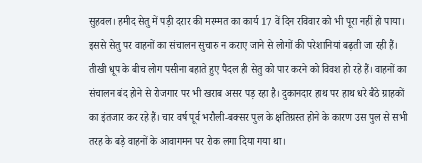सुहवल। हमीद सेतु में पड़ी दरार की मरम्मत का कार्य 17 वें दिन रविवार को भी पूरा नहीं हो पाया। इससे सेतु पर वाहनों का संचालन सुचारु न कराए जाने से लोगों की परेशानियां बढ़ती जा रही हैं। तीखी धूप के बीच लोग पसीना बहाते हुए पैदल ही सेतु को पार करने को विवश हो रहे हैं। वाहनों का संचालन बंद होने से रोजगार पर भी खराब असर पड़ रहा है। दुकानदार हाथ पर हाथ धरे बैठे ग्राहकों का इंतजार कर रहे हैं। चार वर्ष पूर्व भरौली-बक्सर पुल के क्षतिग्रस्त होने के कारण उस पुल से सभी तरह के बड़े वाहनों के आवागमन पर रोक लगा दिया गया था।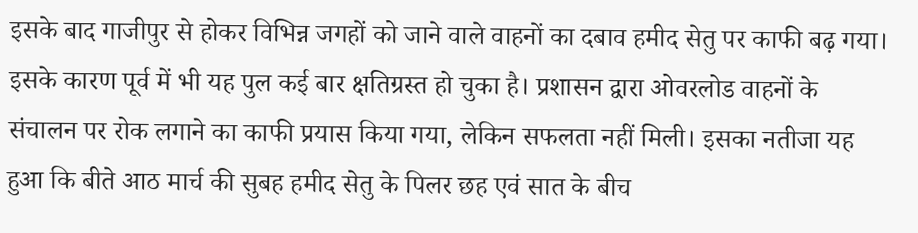इसके बाद गाजीपुर से होकर विभिन्न जगहों को जाने वाले वाहनों का दबाव हमीद सेतु पर काफी बढ़ गया। इसके कारण पूर्व में भी यह पुल कई बार क्षतिग्रस्त हो चुका है। प्रशासन द्वारा ओवरलोड वाहनों के संचालन पर रोक लगाने का काफी प्रयास किया गया, लेकिन सफलता नहीं मिली। इसका नतीजा यह हुआ कि बीते आठ मार्च की सुबह हमीद सेतु के पिलर छह एवं सात के बीच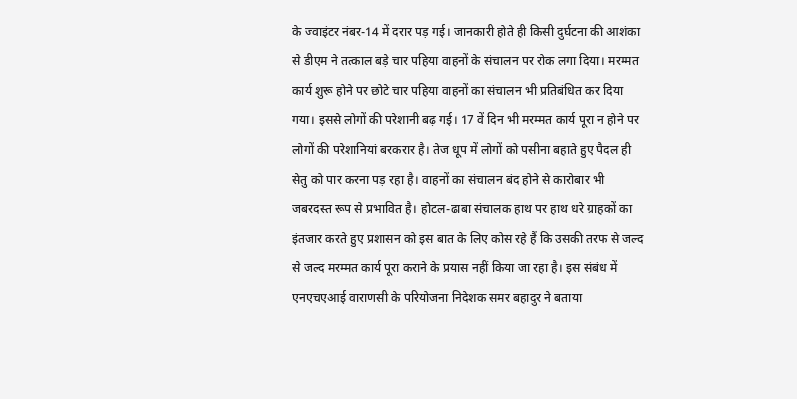के ज्वाइंटर नंबर-14 में दरार पड़ गई। जानकारी होते ही किसी दुर्घटना की आशंका से डीएम ने तत्काल बड़े चार पहिया वाहनों के संचालन पर रोक लगा दिया। मरम्मत कार्य शुरू होने पर छोटे चार पहिया वाहनों का संचालन भी प्रतिबंधित कर दिया गया। इससे लोगों की परेशानी बढ़ गई। 17 वें दिन भी मरम्मत कार्य पूरा न होने पर लोगों की परेशानियां बरकरार है। तेज धूप में लोगों को पसीना बहाते हुए पैदल ही सेतु को पार करना पड़ रहा है। वाहनों का संचालन बंद होने से कारोबार भी जबरदस्त रूप से प्रभावित है। होटल-ढाबा संचालक हाथ पर हाथ धरे ग्राहकों का इंतजार करते हुए प्रशासन को इस बात के लिए कोस रहे हैं कि उसकी तरफ से जल्द से जल्द मरम्मत कार्य पूरा कराने के प्रयास नहीं किया जा रहा है। इस संबंध में एनएचएआई वाराणसी के परियोजना निदेशक समर बहादुर ने बताया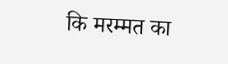कि मरम्मत का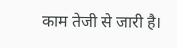काम तेजी से जारी है।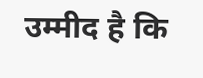उम्मीद है कि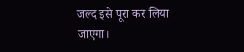जल्द इसे पूरा कर लिया जाएगा।